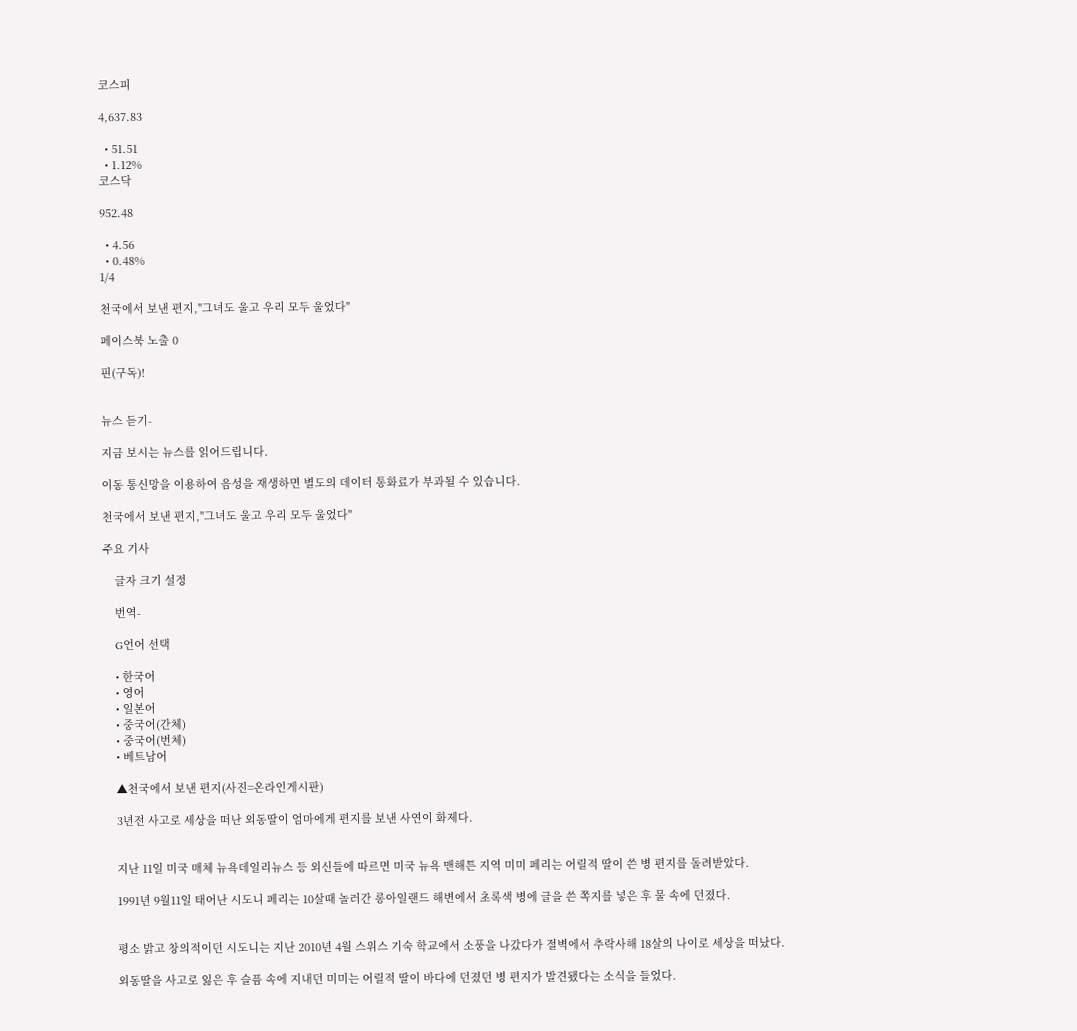코스피

4,637.83

  • 51.51
  • 1.12%
코스닥

952.48

  • 4.56
  • 0.48%
1/4

천국에서 보낸 편지,"그녀도 울고 우리 모두 울었다"

페이스북 노출 0

핀(구독)!


뉴스 듣기-

지금 보시는 뉴스를 읽어드립니다.

이동 통신망을 이용하여 음성을 재생하면 별도의 데이터 통화료가 부과될 수 있습니다.

천국에서 보낸 편지,"그녀도 울고 우리 모두 울었다"

주요 기사

    글자 크기 설정

    번역-

    G언어 선택

    • 한국어
    • 영어
    • 일본어
    • 중국어(간체)
    • 중국어(번체)
    • 베트남어

    ▲천국에서 보낸 편지(사진=온라인게시판)

    3년전 사고로 세상을 떠난 외동딸이 엄마에게 편지를 보낸 사연이 화제다.


    지난 11일 미국 매체 뉴욕데일리뉴스 등 외신들에 따르면 미국 뉴욕 맨해튼 지역 미미 페리는 어릴적 딸이 쓴 병 편지를 돌려받았다.

    1991년 9월11일 태어난 시도니 페리는 10살때 놀러간 롱아일랜드 해변에서 초록색 병에 글을 쓴 쪽지를 넣은 후 물 속에 던졌다.


    평소 밝고 창의적이던 시도니는 지난 2010년 4월 스위스 기숙 학교에서 소풍을 나갔다가 절벽에서 추락사해 18살의 나이로 세상을 떠났다.

    외동딸을 사고로 잃은 후 슬픔 속에 지내던 미미는 어릴적 딸이 바다에 던졌던 병 편지가 발견됐다는 소식을 들었다.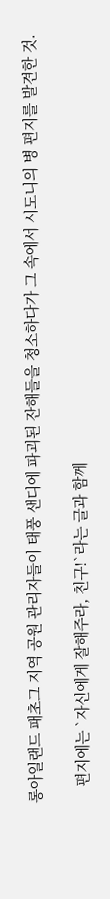롱아일랜드 패초그 지역 공원 관리자들이 태풍 샌디에 파괴된 잔해들을 청소하다가 그 속에서 시도니의 병 편지를 발견한 것.

    편지에는 `자신에게 잘해주라, 친구!`라는 글과 함께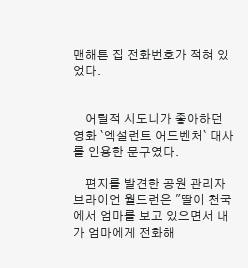맨해튼 집 전화번호가 적혀 있었다.


    어릴적 시도니가 좋아하던 영화 `엑설런트 어드벤처` 대사를 인용한 문구였다.

    편지를 발견한 공원 관리자 브라이언 월드런은 "딸이 천국에서 엄마를 보고 있으면서 내가 엄마에게 전화해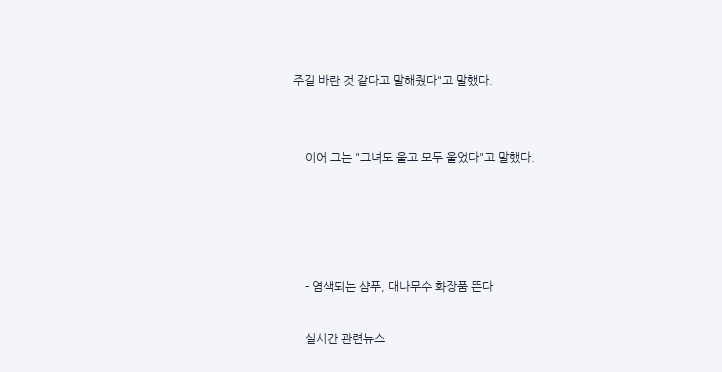주길 바란 것 같다고 말해줬다"고 말했다.


    이어 그는 "그녀도 울고 모두 울었다"고 말했다.




    - 염색되는 샴푸, 대나무수 화장품 뜬다

    실시간 관련뉴스